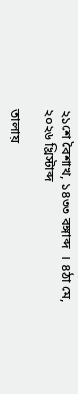২১শে বৈশাখ, ১৪৩৩ বঙ্গাব্দ  । ৪ঠা মে, ২০২৬ খ্রিস্টাব্দ

তালায়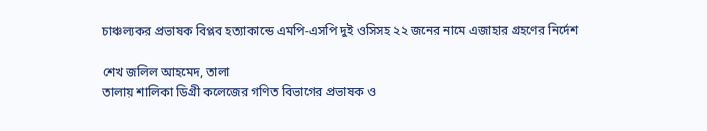চাঞ্চল্যকর প্রভাষক বিপ্লব হত্যাকান্ডে এমপি-এসপি দুই ওসিসহ ২২ জনের নামে এজাহার গ্রহণের নির্দেশ

শেখ জলিল আহমেদ, তালা
তালায় শালিকা ডিগ্রী কলেজের গণিত বিভাগের প্রভাষক ও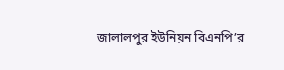জালালপুর ইউনিয়ন বিএনপি’র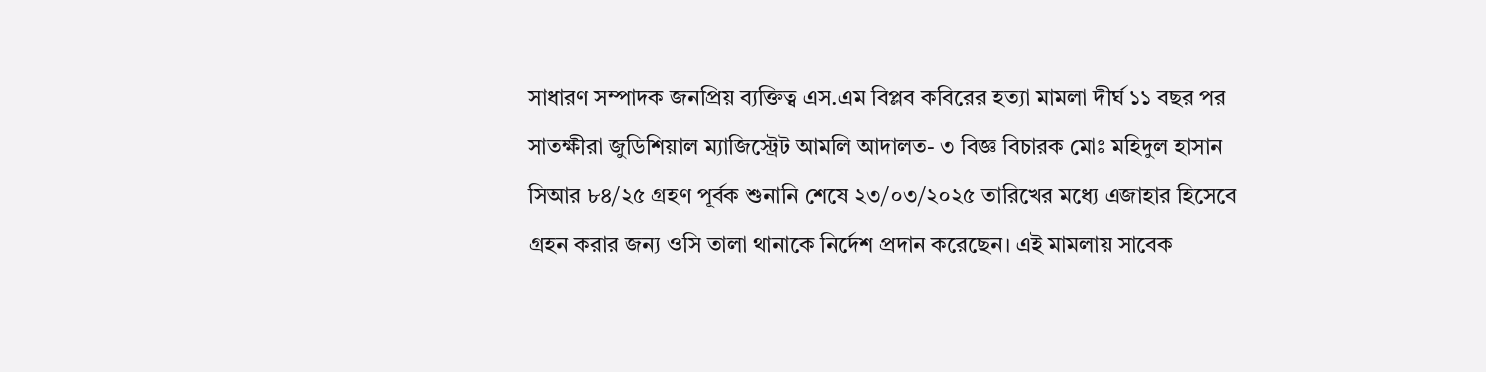সাধারণ সম্পাদক জনপ্রিয় ব্যক্তিত্ব এস.এম বিপ্লব কবিরের হত্যা মামলা দীর্ঘ ১১ বছর পর সাতক্ষীরা জুডিশিয়াল ম্যাজিস্ট্রেট আমলি আদালত- ৩ বিজ্ঞ বিচারক মোঃ মহিদুল হাসান সিআর ৮৪/২৫ গ্রহণ পূর্বক শুনানি শেষে ২৩/০৩/২০২৫ তারিখের মধ্যে এজাহার হিসেবে গ্রহন করার জন্য ওসি তালা থানাকে নির্দেশ প্রদান করেছেন। এই মামলায় সাবেক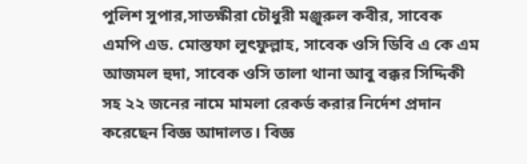পুলিশ সুপার,সাতক্ষীরা চৌধুরী মঞ্জুরুল কবীর, সাবেক এমপি এড. মোস্তফা লুৎফুল্লাহ, সাবেক ওসি ডিবি এ কে এম আজমল হুদা, সাবেক ওসি তালা থানা আবু বক্কর সিদ্দিকী সহ ২২ জনের নামে মামলা রেকর্ড করার নির্দেশ প্রদান করেছেন বিজ্ঞ আদালত। বিজ্ঞ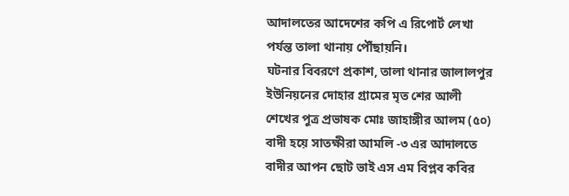আদালতের আদেশের কপি এ রিপোর্ট লেখা পর্যন্ত তালা থানায় পৌঁছায়নি।
ঘটনার বিবরণে প্রকাশ, তালা থানার জালালপুর ইউনিয়নের দোহার গ্রামের মৃত শের আলী শেখের পুত্র প্রভাষক মোঃ জাহাঙ্গীর আলম (৫০) বাদী হয়ে সাতক্ষীরা আমলি -৩ এর আদালতে বাদীর আপন ছোট ভাই এস এম বিপ্লব কবির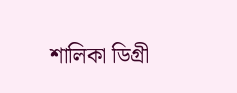শালিকা ডিগ্রী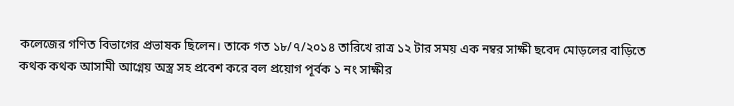কলেজের গণিত বিভাগের প্রভাষক ছিলেন। তাকে গত ১৮/৭/২০১৪ তারিখে রাত্র ১২ টার সময় এক নম্বর সাক্ষী ছবেদ মোড়লের বাড়িতে কথক কথক আসামী আগ্নেয় অস্ত্র সহ প্রবেশ করে বল প্রয়োগ পূর্বক ১ নং সাক্ষীর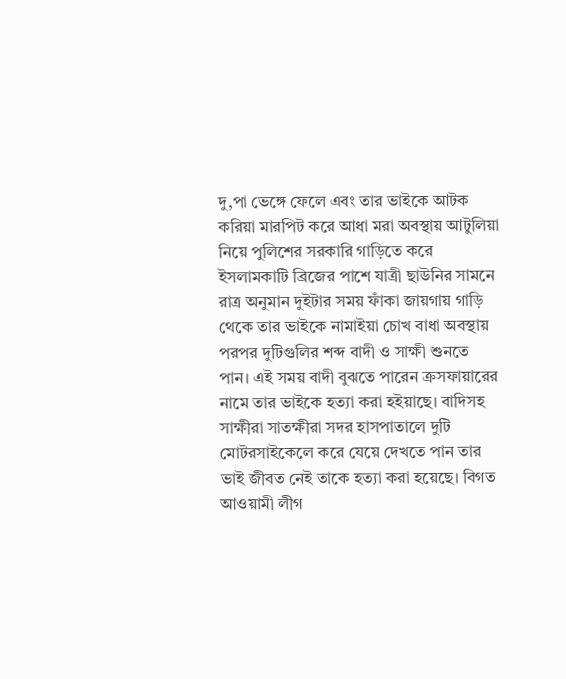দু,পা ভেঙ্গে ফেলে এবং তার ভাইকে আটক করিয়া মারপিট করে আধা মরা অবস্থায় আটুলিয়া নিয়ে পুলিশের সরকারি গাড়িতে করে ইসলামকাটি ব্রিজের পাশে যাত্রী ছাউনির সামনে রাত্র অনুমান দুইটার সময় ফাঁকা জায়গায় গাড়ি থেকে তার ভাইকে নামাইয়া চোখ বাধা অবস্থায় পরপর দুটিগুলির শব্দ বাদী ও সাক্ষী শুনতে পান। এই সময় বাদী বুঝতে পারেন ক্রসফায়ারের নামে তার ভাইকে হত্যা করা হইয়াছে। বাদিসহ সাক্ষীরা সাতক্ষীরা সদর হাসপাতালে দুটি মোটরসাইকেলে করে যেয়ে দেখতে পান তার ভাই জীবত নেই তাকে হত্যা করা হয়েছে। বিগত আওয়ামী লীগ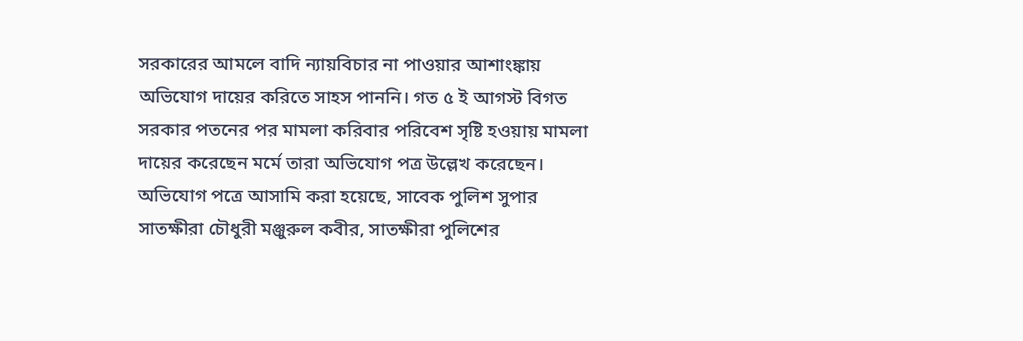সরকারের আমলে বাদি ন্যায়বিচার না পাওয়ার আশাংঙ্কায় অভিযোগ দায়ের করিতে সাহস পাননি। গত ৫ ই আগস্ট বিগত সরকার পতনের পর মামলা করিবার পরিবেশ সৃষ্টি হওয়ায় মামলা দায়ের করেছেন মর্মে তারা অভিযোগ পত্র উল্লেখ করেছেন। অভিযোগ পত্রে আসামি করা হয়েছে, সাবেক পুলিশ সুপার সাতক্ষীরা চৌধুরী মঞ্জুরুল কবীর, সাতক্ষীরা পুলিশের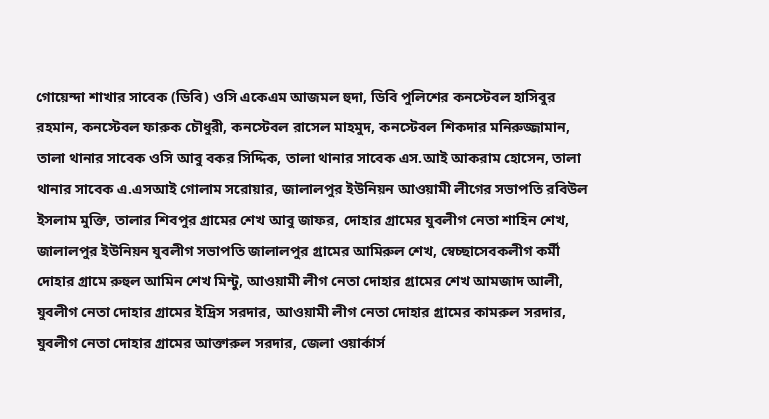গোয়েন্দা শাখার সাবেক (ডিবি) ওসি একেএম আজমল হুদা, ডিবি পুলিশের কনস্টেবল হাসিবুর রহমান, কনস্টেবল ফারুক চৌধুরী, কনস্টেবল রাসেল মাহমুদ, কনস্টেবল শিকদার মনিরুজ্জামান, তালা থানার সাবেক ওসি আবু বকর সিদ্দিক, তালা থানার সাবেক এস.আই আকরাম হোসেন, তালা থানার সাবেক এ.এসআই গোলাম সরোয়ার, জালালপুর ইউনিয়ন আওয়ামী লীগের সভাপতি রবিউল ইসলাম মুক্তি, তালার শিবপুর গ্রামের শেখ আবু জাফর, দোহার গ্রামের যুবলীগ নেতা শাহিন শেখ, জালালপুর ইউনিয়ন যুবলীগ সভাপতি জালালপুর গ্রামের আমিরুল শেখ, স্বেচ্ছাসেবকলীগ কর্মী দোহার গ্রামে রুহুল আমিন শেখ মিন্টু, আওয়ামী লীগ নেতা দোহার গ্রামের শেখ আমজাদ আলী, যুবলীগ নেতা দোহার গ্রামের ইদ্রিস সরদার, আওয়ামী লীগ নেতা দোহার গ্রামের কামরুল সরদার, যুবলীগ নেতা দোহার গ্রামের আক্তারুল সরদার, জেলা ওয়ার্কার্স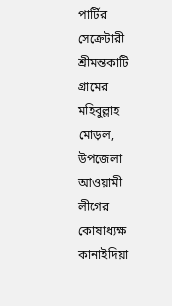পার্টির সেক্রেটারী শ্রীমন্তকাটি গ্রামের মহিবুল্লাহ মোড়ল, উপজেলা আওয়ামী লীগের কোষাধ্যক্ষ কানাইদিয়া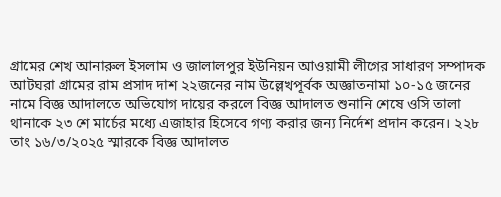গ্রামের শেখ আনারুল ইসলাম ও জালালপুর ইউনিয়ন আওয়ামী লীগের সাধারণ সম্পাদক আটঘরা গ্রামের রাম প্রসাদ দাশ ২২জনের নাম উল্লেখপূর্বক অজ্ঞাতনামা ১০-১৫ জনের নামে বিজ্ঞ আদালতে অভিযোগ দায়ের করলে বিজ্ঞ আদালত শুনানি শেষে ওসি তালা থানাকে ২৩ শে মার্চের মধ্যে এজাহার হিসেবে গণ্য করার জন্য নির্দেশ প্রদান করেন। ২২৮ তাং ১৬/৩/২০২৫ স্মারকে বিজ্ঞ আদালত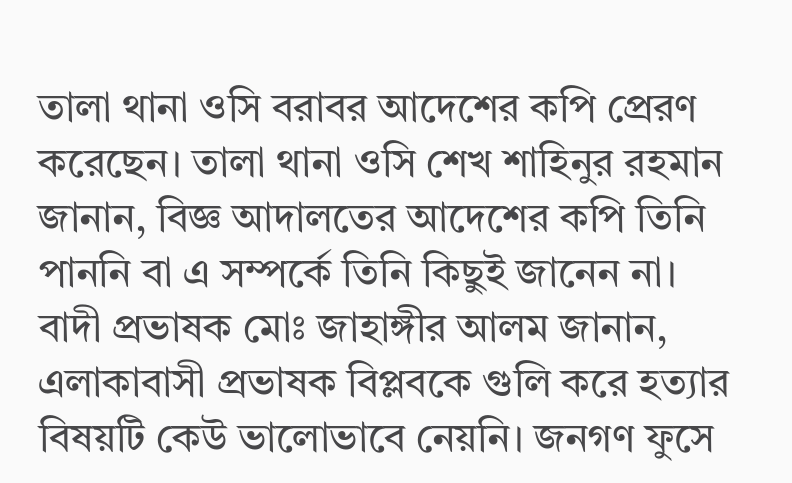তালা থানা ওসি বরাবর আদেশের কপি প্রেরণ করেছেন। তালা থানা ওসি শেখ শাহিনুর রহমান জানান, বিজ্ঞ আদালতের আদেশের কপি তিনি পাননি বা এ সম্পর্কে তিনি কিছুই জানেন না।
বাদী প্রভাষক মোঃ জাহাঙ্গীর আলম জানান, এলাকাবাসী প্রভাষক বিপ্লবকে গুলি করে হত্যার বিষয়টি কেউ ভালোভাবে নেয়নি। জনগণ ফুসে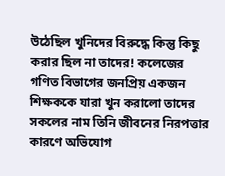উঠেছিল খুনিদের বিরুদ্ধে কিন্তু কিছু করার ছিল না তাদের! কলেজের গণিত বিভাগের জনপ্রিয় একজন শিক্ষককে যারা খুন করালো তাদের সকলের নাম তিনি জীবনের নিরপত্তার কারণে অভিযোগ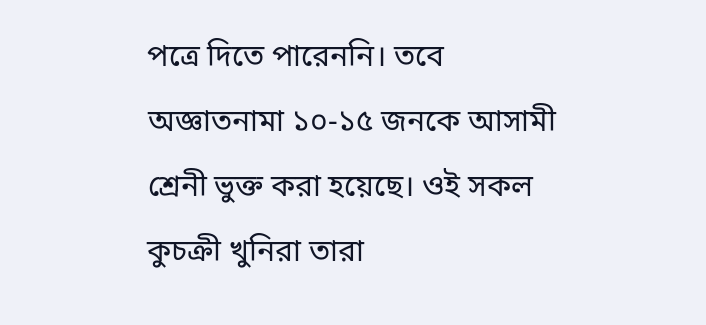পত্রে দিতে পারেননি। তবে অজ্ঞাতনামা ১০-১৫ জনকে আসামী শ্রেনী ভুক্ত করা হয়েছে। ওই সকল কুচক্রী খুনিরা তারা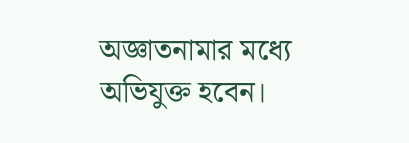অজ্ঞাতনামার মধ্যে অভিযুক্ত হবেন।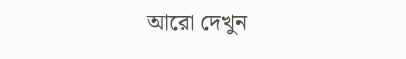আরো দেখুন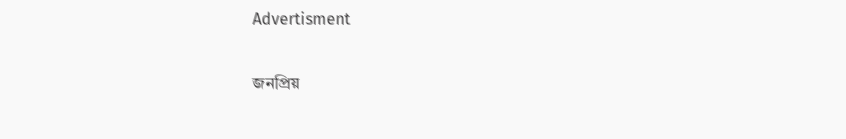Advertisment

জনপ্রিয়